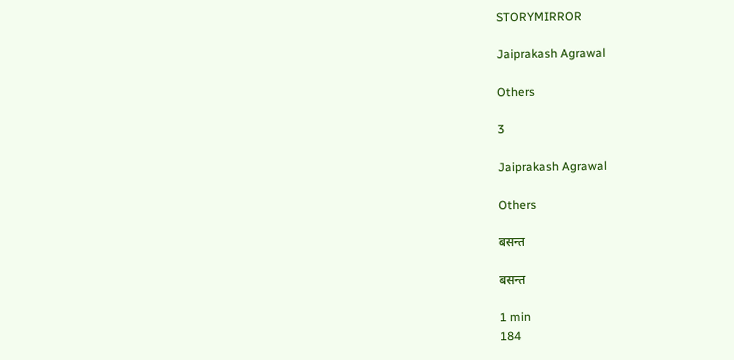STORYMIRROR

Jaiprakash Agrawal

Others

3

Jaiprakash Agrawal

Others

बसन्त

बसन्त

1 min
184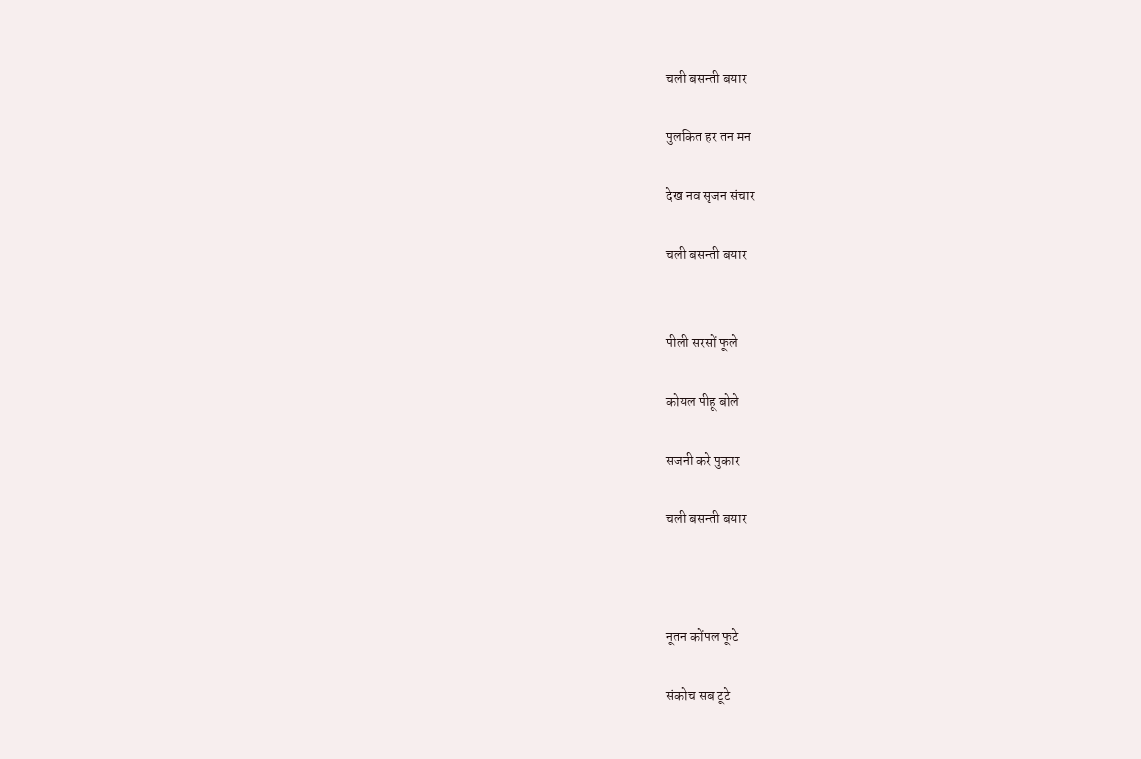चली बसन्ती बयार

पुलकित हर तन मन

देख नव सृजन संचार

चली बसन्ती बयार


पीली सरसों फूले

कोयल पीहू बोले

सजनी करे पुकार

चली बसन्ती बयार



नूतन कोंपल फूटे

संकोच सब टूटे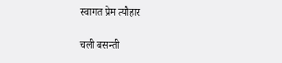स्वागत प्रेम त्यौहार

चली बसन्ती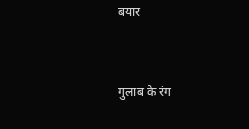बयार



गुलाब के रंग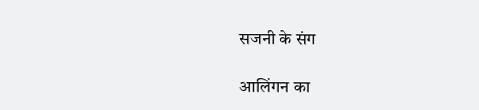सजनी के संग

आलिंगन का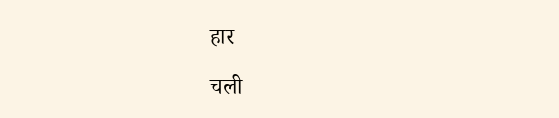हार

चली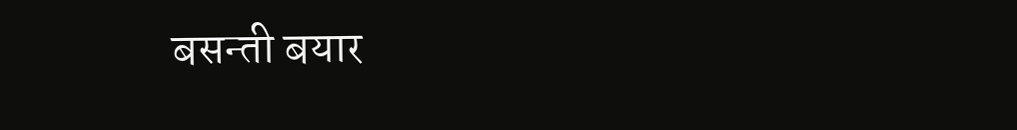बसन्ती बयार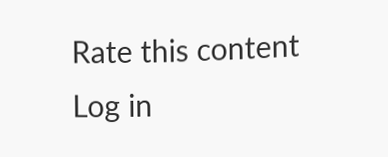Rate this content
Log in